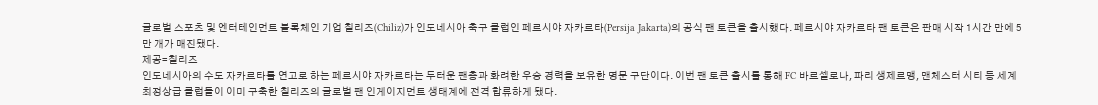글로벌 스포츠 및 엔터테인먼트 블록체인 기업 칠리즈(Chiliz)가 인도네시아 축구 클럽인 페르시야 자카르타(Persija Jakarta)의 공식 팬 토큰을 출시했다. 페르시야 자카르타 팬 토큰은 판매 시작 1시간 만에 5만 개가 매진됐다.
제공=칠리즈
인도네시아의 수도 자카르타를 연고로 하는 페르시야 자카르타는 두터운 팬층과 화려한 우승 경력을 보유한 명문 구단이다. 이번 팬 토큰 출시를 통해 FC 바르셀로나, 파리 생제르맹, 맨체스터 시티 등 세계 최정상급 클럽들이 이미 구축한 칠리즈의 글로벌 팬 인게이지먼트 생태계에 전격 합류하게 됐다.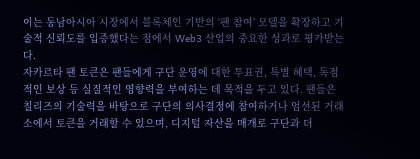이는 동남아시아 시장에서 블록체인 기반의 ‘팬 참여’ 모델을 확장하고 기술적 신뢰도를 입증했다는 점에서 Web3 산업의 중요한 성과로 평가받는다.
자카르타 팬 토큰은 팬들에게 구단 운영에 대한 투표권, 특별 혜택, 독점적인 보상 등 실질적인 영향력을 부여하는 데 목적을 두고 있다. 팬들은 칠리즈의 기술력을 바탕으로 구단의 의사결정에 참여하거나 엄선된 거래소에서 토큰을 거래할 수 있으며, 디지털 자산을 매개로 구단과 더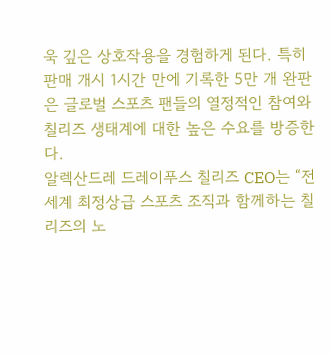욱 깊은 상호작용을 경험하게 된다. 특히 판매 개시 1시간 만에 기록한 5만 개 완판은 글로벌 스포츠 팬들의 열정적인 참여와 칠리즈 생태계에 대한 높은 수요를 방증한다.
알렉산드레 드레이푸스 칠리즈 CEO는 “전 세계 최정상급 스포츠 조직과 함께하는 칠리즈의 노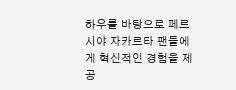하우를 바탕으로 페르시야 자카르타 팬들에게 혁신적인 경험을 제공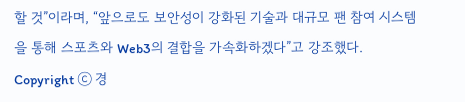할 것”이라며, “앞으로도 보안성이 강화된 기술과 대규모 팬 참여 시스템을 통해 스포츠와 Web3의 결합을 가속화하겠다”고 강조했다.
Copyright ⓒ 경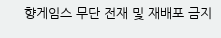향게임스 무단 전재 및 재배포 금지